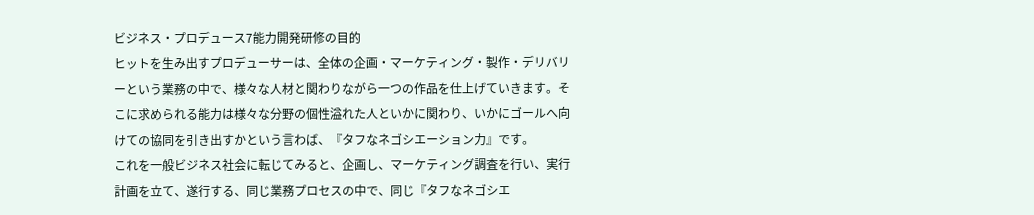ビジネス・プロデュース7能力開発研修の目的
ヒットを生み出すプロデューサーは、全体の企画・マーケティング・製作・デリバリーという業務の中で、様々な人材と関わりながら一つの作品を仕上げていきます。そこに求められる能力は様々な分野の個性溢れた人といかに関わり、いかにゴールへ向けての協同を引き出すかという言わば、『タフなネゴシエーション力』です。
これを一般ビジネス社会に転じてみると、企画し、マーケティング調査を行い、実行計画を立て、遂行する、同じ業務プロセスの中で、同じ『タフなネゴシエ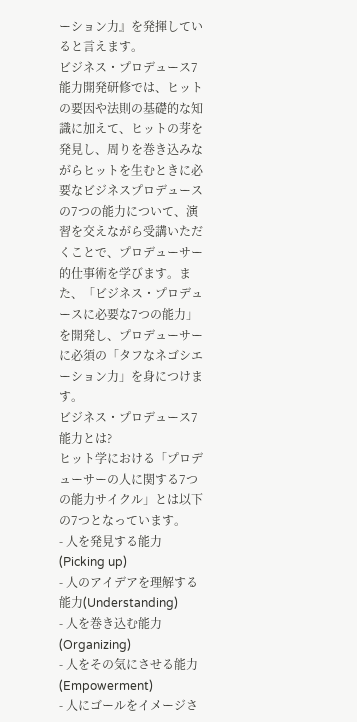ーション力』を発揮していると言えます。
ビジネス・プロデュース7能力開発研修では、ヒットの要因や法則の基礎的な知識に加えて、ヒットの芽を発見し、周りを巻き込みながらヒットを生むときに必要なビジネスプロデュースの7つの能力について、演習を交えながら受講いただくことで、プロデューサー的仕事術を学びます。また、「ビジネス・プロデュースに必要な7つの能力」を開発し、プロデューサーに必須の「タフなネゴシエーション力」を身につけます。
ビジネス・プロデュース7能力とは?
ヒット学における「プロデューサーの人に関する7つの能力サイクル」とは以下の7つとなっています。
- 人を発見する能力(Picking up)
- 人のアイデアを理解する能力(Understanding)
- 人を巻き込む能力(Organizing)
- 人をその気にさせる能力(Empowerment)
- 人にゴールをイメージさ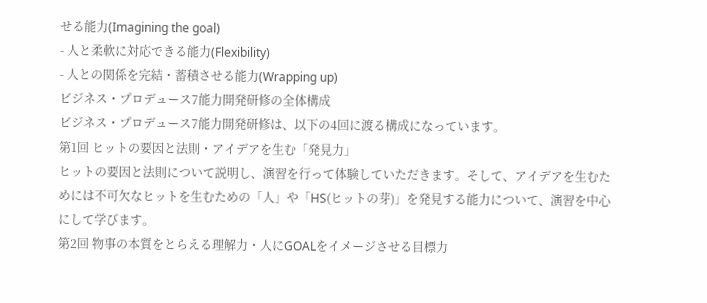せる能力(Imagining the goal)
- 人と柔軟に対応できる能力(Flexibility)
- 人との関係を完結・蓄積させる能力(Wrapping up)
ビジネス・プロデュース7能力開発研修の全体構成
ビジネス・プロデュース7能力開発研修は、以下の4回に渡る構成になっています。
第1回 ヒットの要因と法則・アイデアを生む「発見力」
ヒットの要因と法則について説明し、演習を行って体験していただきます。そして、アイデアを生むためには不可欠なヒットを生むための「人」や「HS(ヒットの芽)」を発見する能力について、演習を中心にして学びます。
第2回 物事の本質をとらえる理解力・人にGOALをイメージさせる目標力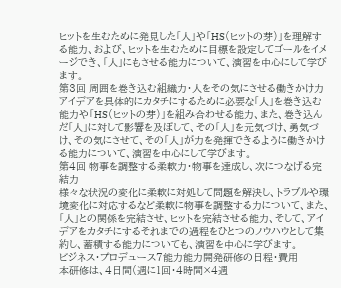ヒットを生むために発見した「人」や「HS(ヒットの芽)」を理解する能力、および、ヒットを生むために目標を設定してゴールをイメージでき、「人」にもさせる能力について、演習を中心にして学びます。
第3回 周囲を巻き込む組織力・人をその気にさせる働きかけ力
アイデアを具体的にカタチにするために必要な「人」を巻き込む能力や「HS(ヒットの芽)」を組み合わせる能力、また、巻き込んだ「人」に対して影響を及ぼして、その「人」を元気づけ、勇気づけ、その気にさせて、その「人」が力を発揮できるように働きかける能力について、演習を中心にして学びます。
第4回 物事を調整する柔軟力・物事を達成し、次につなげる完結力
様々な状況の変化に柔軟に対処して問題を解決し、トラブルや環境変化に対応するなど柔軟に物事を調整する力について、また、「人」との関係を完結させ、ヒットを完結させる能力、そして、アイデアをカタチにするそれまでの過程をひとつのノウハウとして集約し、蓄積する能力についても、演習を中心に学びます。
ビジネス・プロデュース7能力能力開発研修の日程・費用
本研修は、4日間(週に1回・4時間×4週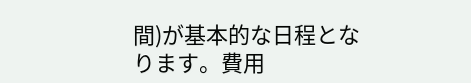間)が基本的な日程となります。費用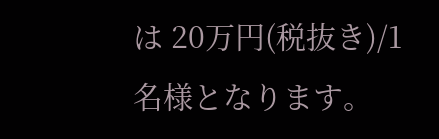は 20万円(税抜き)/1名様となります。